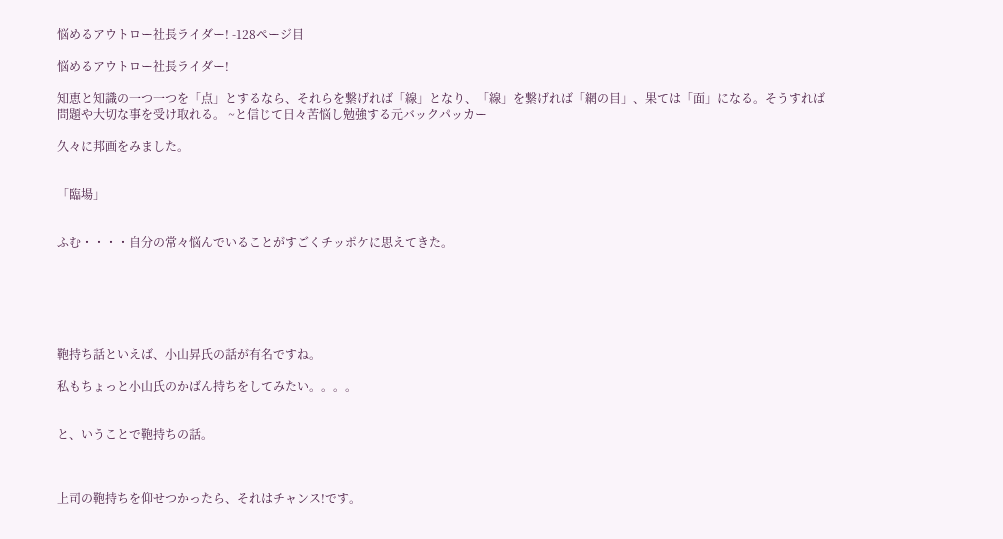悩めるアウトロー社長ライダー! -128ページ目

悩めるアウトロー社長ライダー!

知恵と知識の一つ一つを「点」とするなら、それらを繋げれば「線」となり、「線」を繋げれば「網の目」、果ては「面」になる。そうすれば問題や大切な事を受け取れる。 ~と信じて日々苦悩し勉強する元バックパッカー

久々に邦画をみました。


「臨場」


ふむ・・・・自分の常々悩んでいることがすごくチッポケに思えてきた。






鞄持ち話といえば、小山昇氏の話が有名ですね。

私もちょっと小山氏のかばん持ちをしてみたい。。。。


と、いうことで鞄持ちの話。



上司の鞄持ちを仰せつかったら、それはチャンス!です。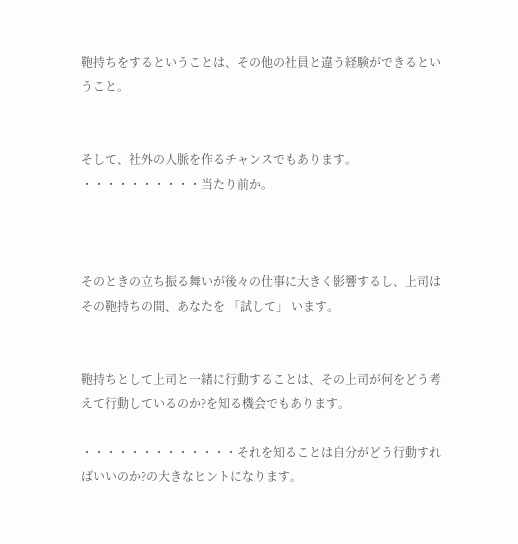鞄持ちをするということは、その他の社員と違う経験ができるということ。


そして、社外の人脈を作るチャンスでもあります。 ・・・・・・・・・・当たり前か。



そのときの立ち振る舞いが後々の仕事に大きく影響するし、上司はその鞄持ちの間、あなたを 「試して」 います。


鞄持ちとして上司と一緒に行動することは、その上司が何をどう考えて行動しているのか?を知る機会でもあります。

・・・・・・・・・・・・・それを知ることは自分がどう行動すればいいのか?の大きなヒントになります。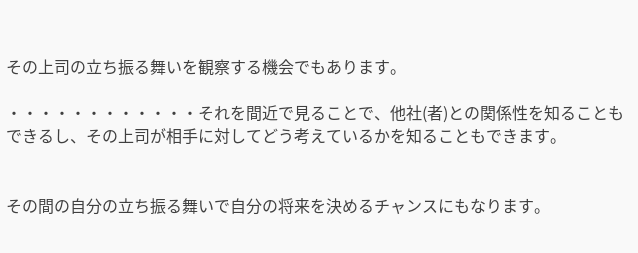その上司の立ち振る舞いを観察する機会でもあります。

・・・・・・・・・・・・それを間近で見ることで、他社(者)との関係性を知ることもできるし、その上司が相手に対してどう考えているかを知ることもできます。


その間の自分の立ち振る舞いで自分の将来を決めるチャンスにもなります。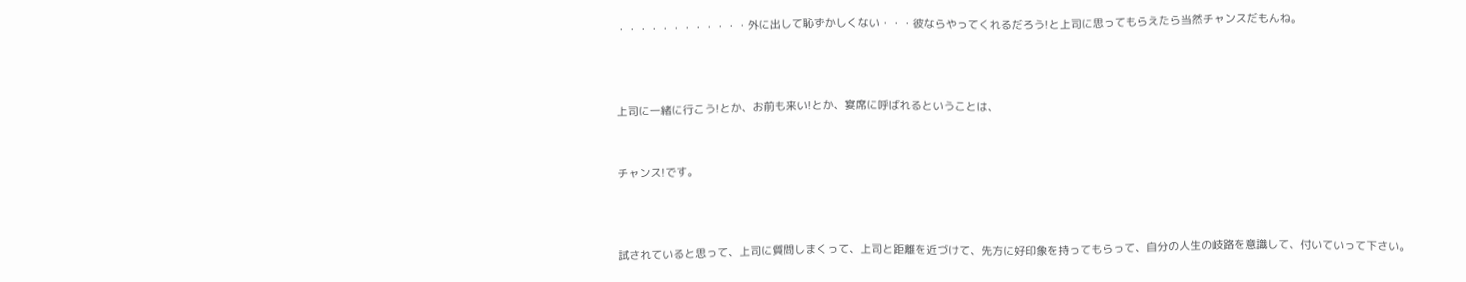・・・・・・・・・・・・外に出して恥ずかしくない・・・彼ならやってくれるだろう!と上司に思ってもらえたら当然チャンスだもんね。



上司に一緒に行こう!とか、お前も来い!とか、宴席に呼ばれるということは、


チャンス!です。



試されていると思って、上司に質問しまくって、上司と距離を近づけて、先方に好印象を持ってもらって、自分の人生の岐路を意識して、付いていって下さい。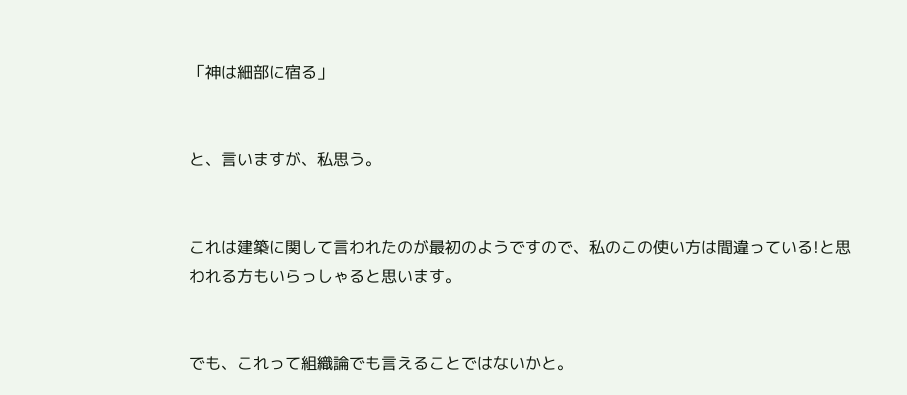「神は細部に宿る」


と、言いますが、私思う。


これは建築に関して言われたのが最初のようですので、私のこの使い方は間違っている!と思われる方もいらっしゃると思います。


でも、これって組織論でも言えることではないかと。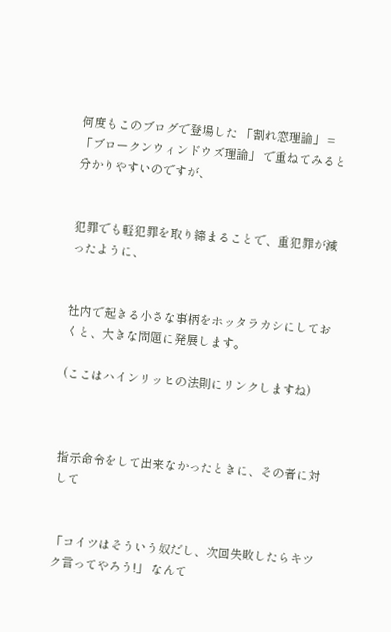何度もこのブログで登場した 「割れ窓理論」 = 「ブロークンウィンドウズ理論」 で重ねてみると分かりやすいのですが、


犯罪でも軽犯罪を取り締まることで、重犯罪が減ったように、


社内で起きる小さな事柄をホッタラカシにしておくと、大きな問題に発展します。

(ここはハインリッヒの法則にリンクしますね)



指示命令をして出来なかったときに、その者に対して


「コイツはそういう奴だし、次回失敗したらキツク言ってやろう!」 なんて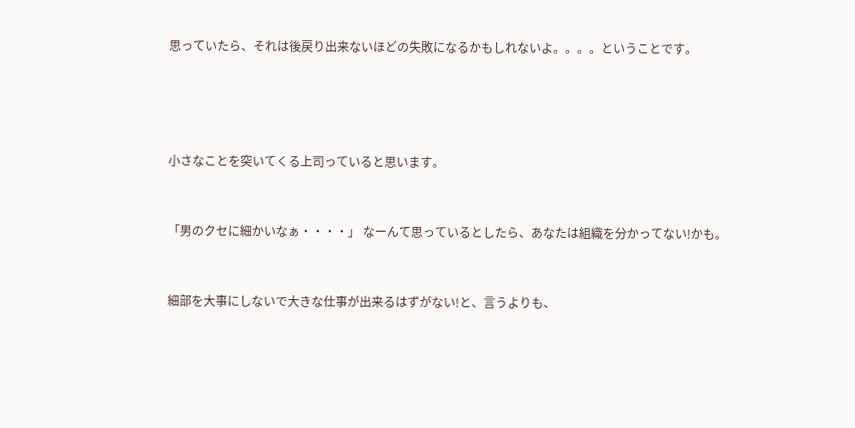思っていたら、それは後戻り出来ないほどの失敗になるかもしれないよ。。。。ということです。




小さなことを突いてくる上司っていると思います。


「男のクセに細かいなぁ・・・・」 なーんて思っているとしたら、あなたは組織を分かってない!かも。


細部を大事にしないで大きな仕事が出来るはずがない!と、言うよりも、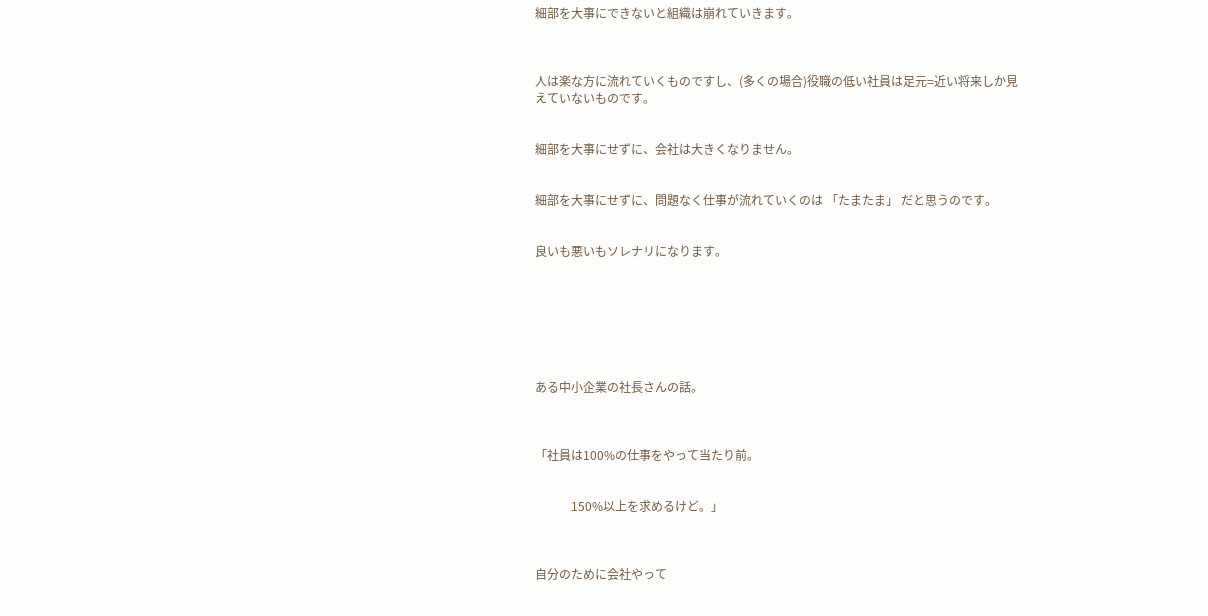細部を大事にできないと組織は崩れていきます。



人は楽な方に流れていくものですし、(多くの場合)役職の低い社員は足元=近い将来しか見えていないものです。


細部を大事にせずに、会社は大きくなりません。


細部を大事にせずに、問題なく仕事が流れていくのは 「たまたま」 だと思うのです。


良いも悪いもソレナリになります。







ある中小企業の社長さんの話。



「社員は100%の仕事をやって当たり前。


            150%以上を求めるけど。」



自分のために会社やって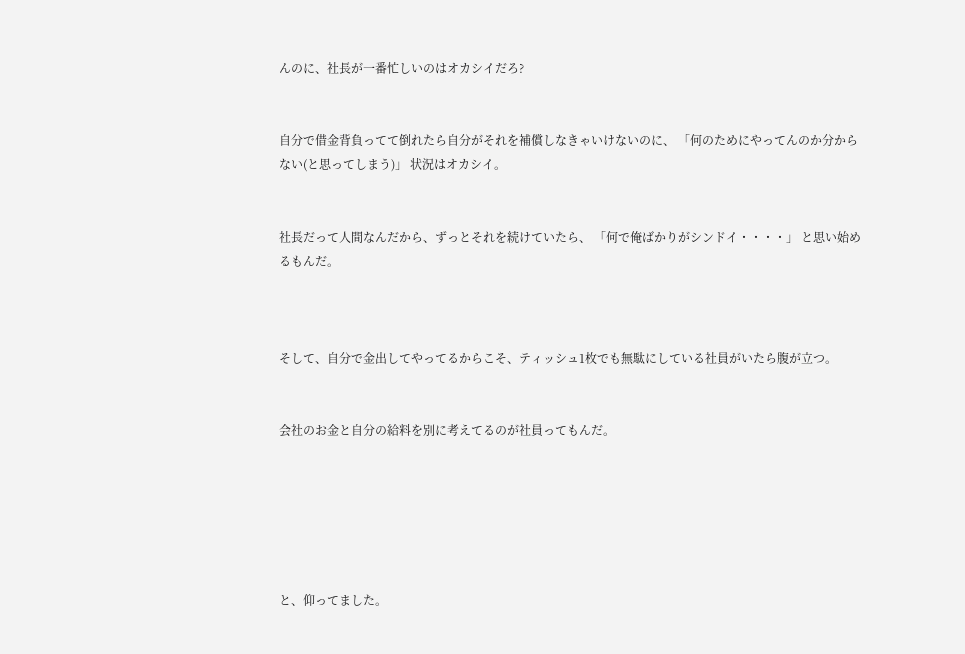んのに、社長が一番忙しいのはオカシイだろ?


自分で借金背負ってて倒れたら自分がそれを補償しなきゃいけないのに、 「何のためにやってんのか分からない(と思ってしまう)」 状況はオカシイ。


社長だって人間なんだから、ずっとそれを続けていたら、 「何で俺ばかりがシンドイ・・・・」 と思い始めるもんだ。



そして、自分で金出してやってるからこそ、ティッシュ1枚でも無駄にしている社員がいたら腹が立つ。


会社のお金と自分の給料を別に考えてるのが社員ってもんだ。






と、仰ってました。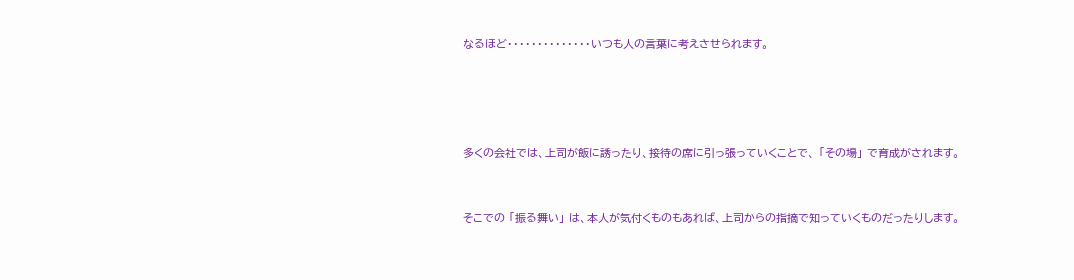なるほど・・・・・・・・・・・・・・いつも人の言葉に考えさせられます。




多くの会社では、上司が飯に誘ったり、接待の席に引っ張っていくことで、 「その場」 で育成がされます。


そこでの 「振る舞い」 は、本人が気付くものもあれば、上司からの指摘で知っていくものだったりします。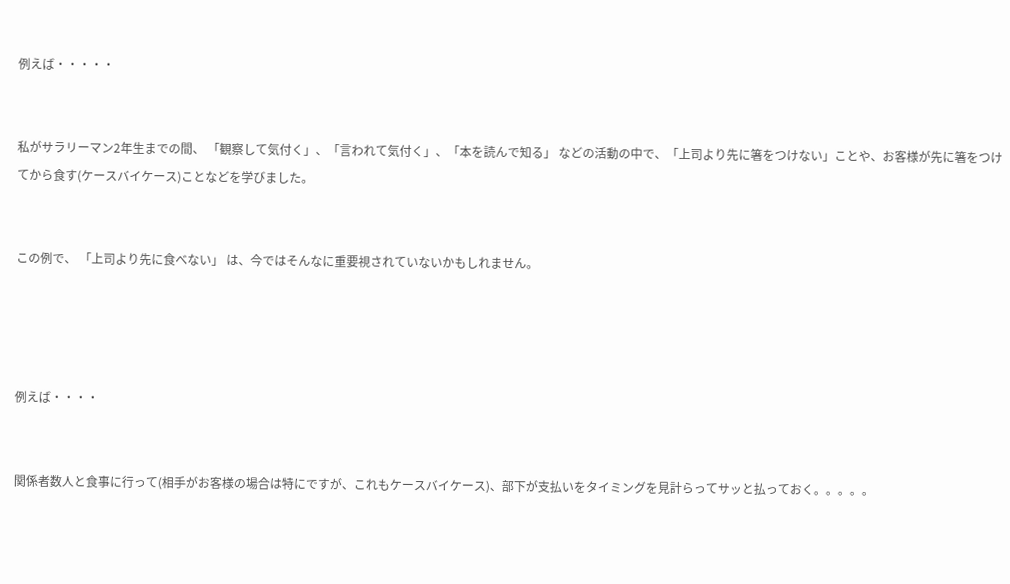例えば・・・・・


私がサラリーマン2年生までの間、 「観察して気付く」、「言われて気付く」、「本を読んで知る」 などの活動の中で、「上司より先に箸をつけない」ことや、お客様が先に箸をつけてから食す(ケースバイケース)ことなどを学びました。


この例で、 「上司より先に食べない」 は、今ではそんなに重要視されていないかもしれません。




例えば・・・・


関係者数人と食事に行って(相手がお客様の場合は特にですが、これもケースバイケース)、部下が支払いをタイミングを見計らってサッと払っておく。。。。。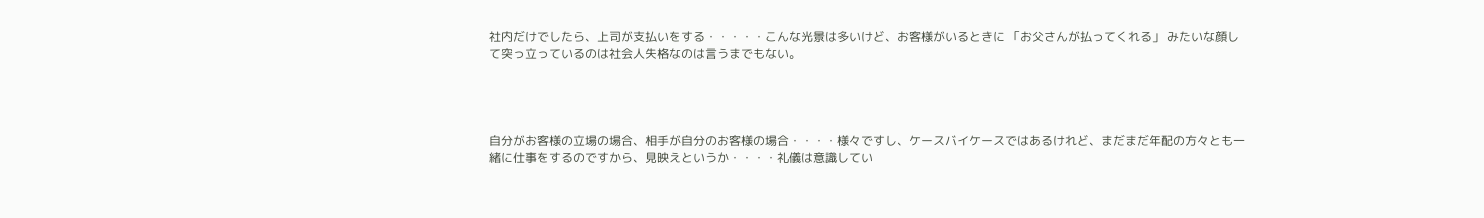社内だけでしたら、上司が支払いをする・・・・・こんな光景は多いけど、お客様がいるときに 「お父さんが払ってくれる」 みたいな顔して突っ立っているのは社会人失格なのは言うまでもない。




自分がお客様の立場の場合、相手が自分のお客様の場合・・・・様々ですし、ケースバイケースではあるけれど、まだまだ年配の方々とも一緒に仕事をするのですから、見映えというか・・・・礼儀は意識してい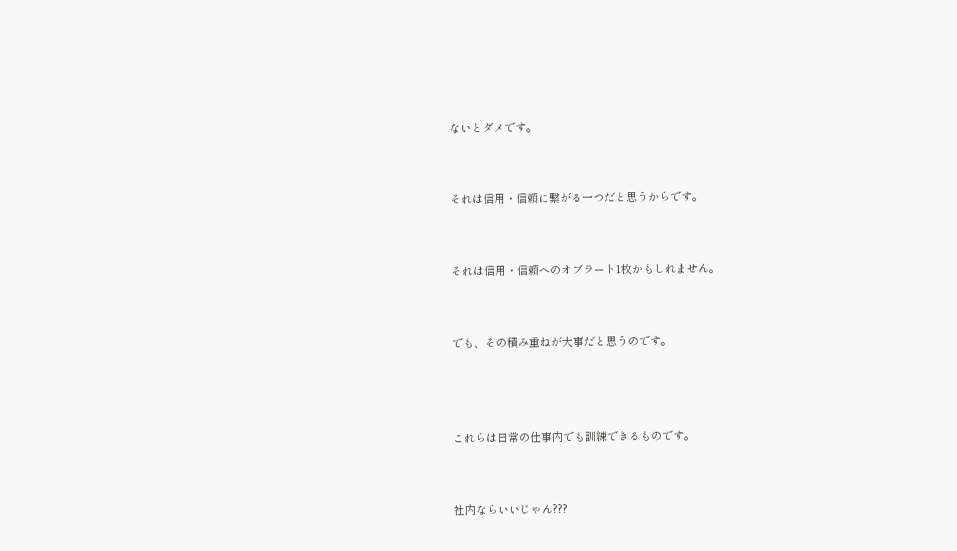ないとダメです。


それは信用・信頼に繋がる一つだと思うからです。


それは信用・信頼へのオブラート1枚かもしれません。


でも、その積み重ねが大事だと思うのです。



これらは日常の仕事内でも訓練できるものです。


社内ならいいじゃん???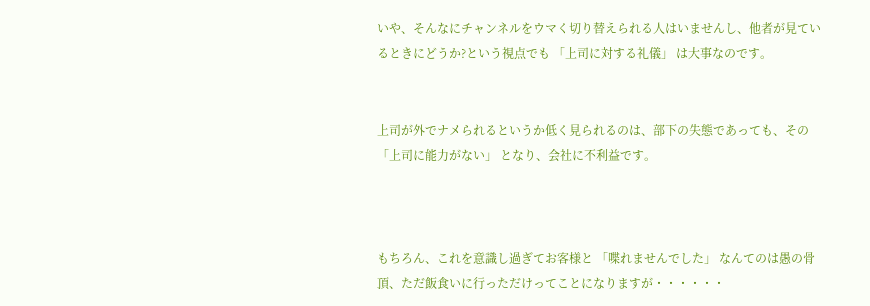いや、そんなにチャンネルをウマく切り替えられる人はいませんし、他者が見ているときにどうか?という視点でも 「上司に対する礼儀」 は大事なのです。


上司が外でナメられるというか低く見られるのは、部下の失態であっても、その 「上司に能力がない」 となり、会社に不利益です。



もちろん、これを意識し過ぎてお客様と 「喋れませんでした」 なんてのは愚の骨頂、ただ飯食いに行っただけってことになりますが・・・・・・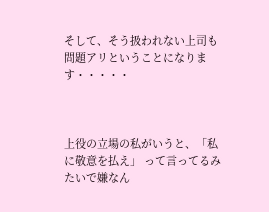そして、そう扱われない上司も問題アリということになります・・・・・



上役の立場の私がいうと、「私に敬意を払え」 って言ってるみたいで嫌なん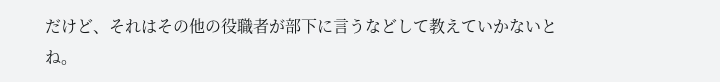だけど、それはその他の役職者が部下に言うなどして教えていかないとね。